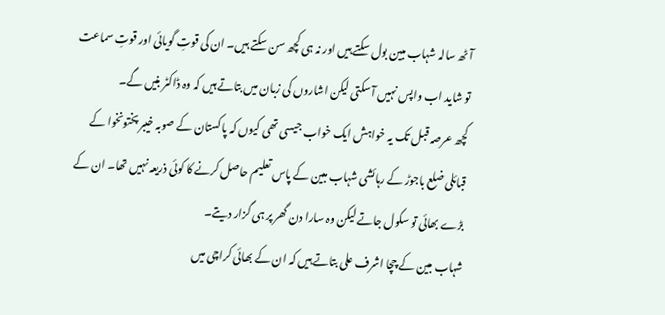آٹھ سالہ شہاب مبین بول سکتے ہیں اور نہ ہی کچھ سن سکتے ہیں۔ ان کی قوتِ گویائی اور قوتِ سماعت تو شاید اب واپس نہیں آ سکتی لیکن اشاروں کی زبان میں بتاتے ہیں کہ وہ ڈاکٹر بنیں گے۔
کچھ عرصہ قبل تک یہ خواہش ایک خواب جیسی تھی کیوں کہ پاکستان کے صوبہ خیبر پختونخوا کے قبائلی ضلع باجوڑ کے رہائشی شہاب مبین کے پاس تعلیم حاصل کرنے کا کوئی ذریعہ نہیں تھا۔ ان کے بڑے بھائی تو سکول جاتے لیکن وہ سارا دن گھر پر ہی گزار دیتے۔
شہاب مبین کے چچا اشرف علی بتاتے ہیں کہ ان کے بھائی کراچی میں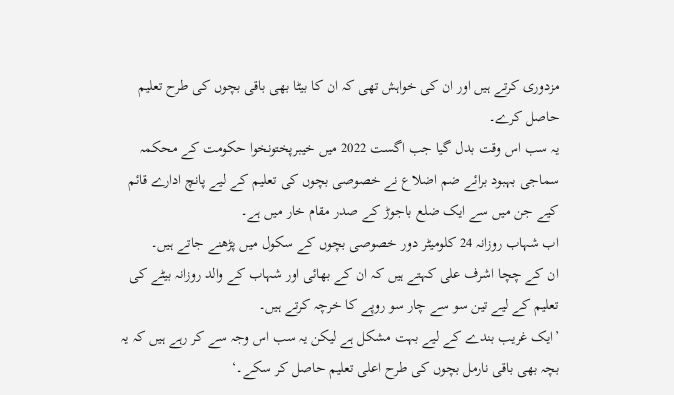مزدوری کرتے ہیں اور ان کی خواہش تھی کہ ان کا بیٹا بھی باقی بچوں کی طرح تعلیم حاصل کرے۔
یہ سب اس وقت بدل گیا جب اگست 2022 میں خیبرپختونخوا حکومت کے محکمہ سماجی بہبود برائے ضم اضلاع نے خصوصی بچوں کی تعلیم کے لیے پانچ ادارے قائم کیے جن میں سے ایک ضلع باجوڑ کے صدر مقام خار میں ہے۔
اب شہاب روزانہ 24 کلومیٹر دور خصوصی بچوں کے سکول میں پڑھنے جاتے ہیں۔
ان کے چچا اشرف علی کہتے ہیں کہ ان کے بھائی اور شہاب کے والد روزانہ بیٹے کی تعلیم کے لیے تین سو سے چار سو روپے کا خرچہ کرتے ہیں۔
’ایک غریب بندے کے لیے بہت مشکل ہے لیکن یہ سب اس وجہ سے کر رہے ہیں کہ یہ بچہ بھی باقی نارمل بچوں کی طرح اعلی تعلیم حاصل کر سکے۔‘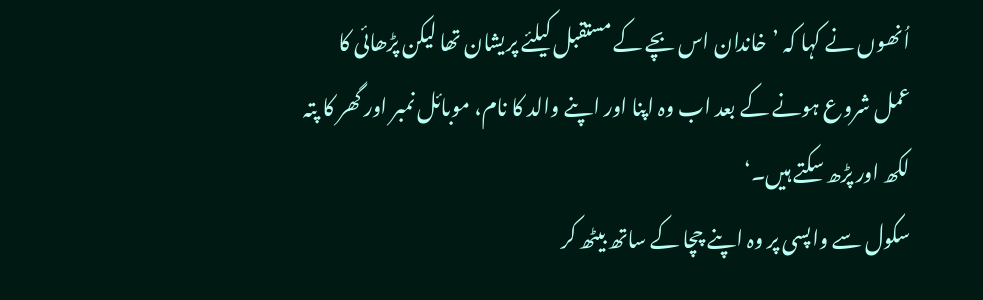اُنھوں نے کہا کہ ’خاندان اس بچے کے مستقبل کیلئے پریشان تھا لیکن پڑھائی کا عمل شروع ہونے کے بعد اب وہ اپنا اور اپنے والد کا نام، موبائل نمبر اور گھر کا پتہ لکھ اور پڑھ سکتے ہیں۔‘
سکول سے واپسی پر وہ اپنے چچا کے ساتھ بیٹھ کر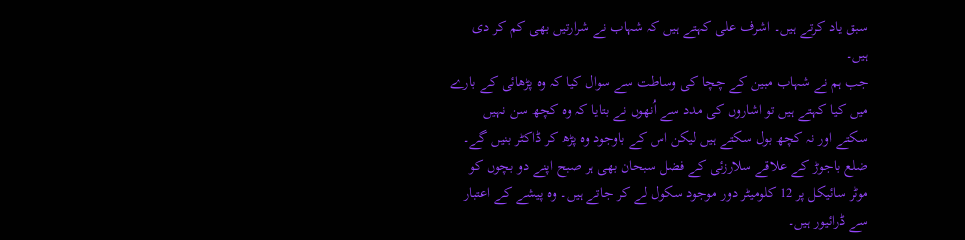سبق یاد کرتے ہیں۔ اشرف علی کہتے ہیں کہ شہاب نے شرارتیں بھی کم کر دی ہیں۔
جب ہم نے شہاب مبین کے چچا کی وساطت سے سوال کیا کہ وہ پڑھائی کے بارے میں کیا کہتے ہیں تو اشاروں کی مدد سے اُنھوں نے بتایا کہ وہ کچھ سن نہیں سکتے اور نہ کچھ بول سکتے ہیں لیکن اس کے باوجود وہ پڑھ کر ڈاکٹر بنیں گے۔
ضلع باجوڑ کے علاقے سلارزئی کے فضل سبحان بھی ہر صبح اپنے دو بچوں کو موٹر سائیکل پر 12 کلومیٹر دور موجود سکول لے کر جاتے ہیں۔ وہ پیشے کے اعتبار سے ڈرائیور ہیں۔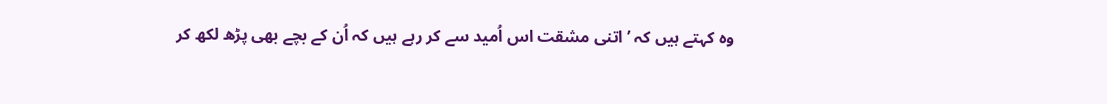وہ کہتے ہیں کہ ’اتنی مشقت اس اُمید سے کر رہے ہیں کہ اُن کے بچے بھی پڑھ لکھ کر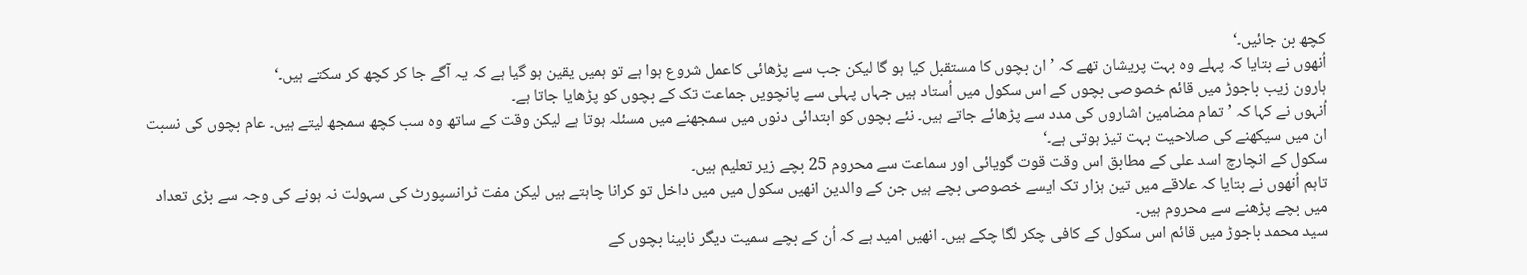کچھ بن جائیں۔‘
اُنھوں نے بتایا کہ پہلے وہ بہت پریشان تھے کہ ’ان بچوں کا مستقبل کیا ہو گا لیکن جب سے پڑھائی کاعمل شروع ہوا ہے تو ہمیں یقین ہو گیا ہے کہ یہ آگے جا کر کچھ کر سکتے ہیں۔‘
ہارون زیب باجوڑ میں قائم خصوصی بچوں کے اس سکول میں اُستاد ہیں جہاں پہلی سے پانچویں جماعت تک کے بچوں کو پڑھایا جاتا ہے۔
اُنہوں نے کہا کہ ’تمام مضامین اشاروں کی مدد سے پڑھائے جاتے ہیں۔ نئے بچوں کو ابتدائی دنوں میں سمجھنے میں مسئلہ ہوتا ہے لیکن وقت کے ساتھ وہ سب کچھ سمجھ لیتے ہیں۔ عام بچوں کی نسبت ان میں سیکھنے کی صلاحیت بہت تیز ہوتی ہے۔‘
سکول کے انچارچ اسد علی کے مطابق اس وقت قوت گویائی اور سماعت سے محروم 25 بچے زیر تعلیم ہیں۔
تاہم اُنھوں نے بتایا کہ علاقے میں تین ہزار تک ایسے خصوصی بچے ہیں جن کے والدین انھیں سکول میں میں داخل تو کرانا چاہتے ہیں لیکن مفت ٹرانسپورٹ کی سہولت نہ ہونے کی وجہ سے بڑی تعداد میں بچے پڑھنے سے محروم ہیں۔
سید محمد باجوڑ میں قائم اس سکول کے کافی چکر لگا چکے ہیں۔ انھیں امید ہے کہ اُن کے بچے سمیت دیگر نابینا بچوں کے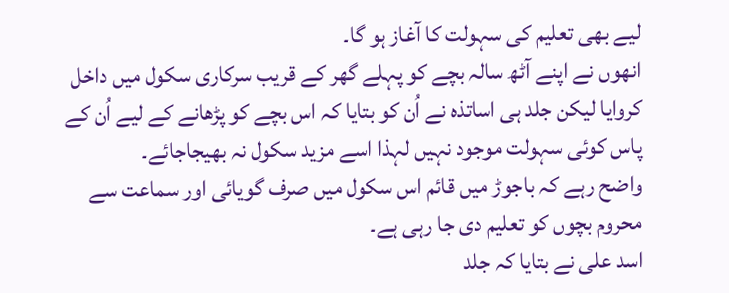لیے بھی تعلیم کی سہولت کا آغاز ہو گا۔
انھوں نے اپنے آٹھ سالہ بچے کو پہلے گھر کے قریب سرکاری سکول میں داخل کروایا لیکن جلد ہی اساتذہ نے اُن کو بتایا کہ اس بچے کو پڑھانے کے لیے اُن کے پاس کوئی سہولت موجود نہیں لہذا اسے مزید سکول نہ بھیجاجائے۔
واضح رہے کہ باجوڑ میں قائم اس سکول میں صرف گویائی اور سماعت سے محروم بچوں کو تعلیم دی جا رہی ہے۔
اسد علی نے بتایا کہ جلد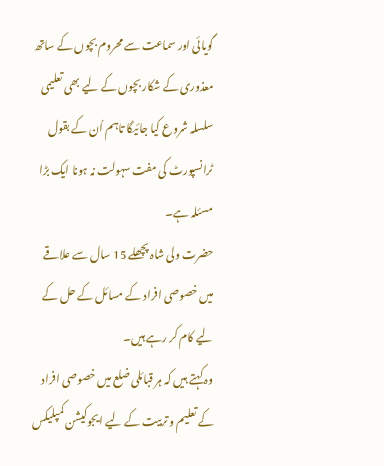گویائی اور سماعت سے محروم بچوں کے ساتھ معذوری کے شکار بچوں کے لیے بھی تعلیمی سلسلہ شروع کیا جائیگا تاہم اُن کے بقول ٹرانسپورٹ کی مفت سہولت نہ ہونا ایک بڑا مسئلہ ہے۔
حضرت ولی شاہ پچھلے 15 سال سے علاقے میں خصوصی افراد کے مسائل کے حل کے لیے کام کر رہے ہیں۔
وہ کہتے ہیں کہ ہر قبائلی ضلع میں خصوصی افراد کے تعلیم و تربیت کے لیے ایجوکیشن کمپلیکس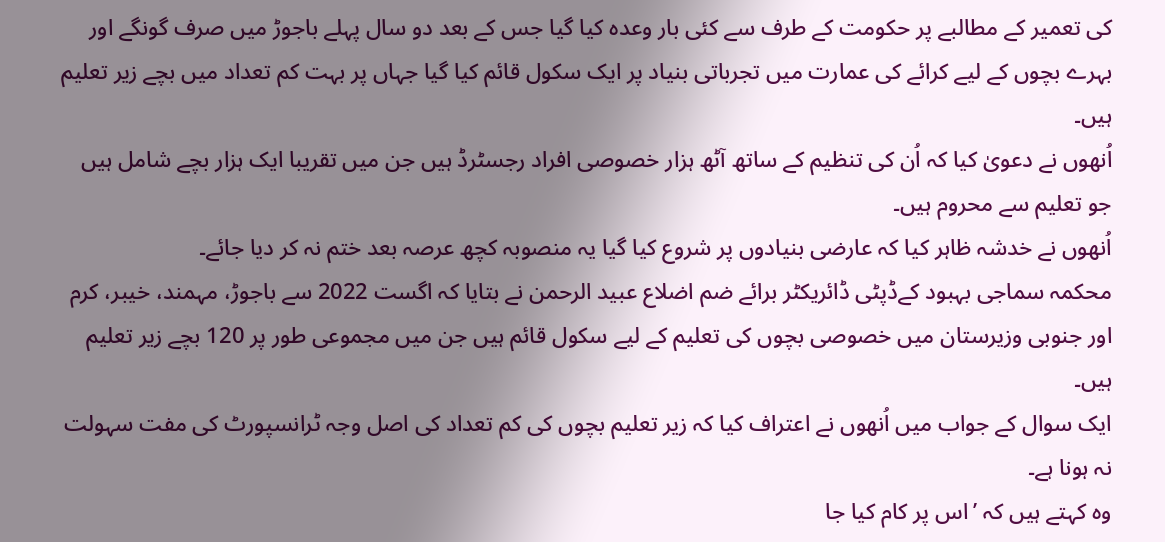کی تعمیر کے مطالبے پر حکومت کے طرف سے کئی بار وعدہ کیا گیا جس کے بعد دو سال پہلے باجوڑ میں صرف گونگے اور بہرے بچوں کے لیے کرائے کی عمارت میں تجرباتی بنیاد پر ایک سکول قائم کیا گیا جہاں پر بہت کم تعداد میں بچے زیر تعلیم ہیں۔
اُنھوں نے دعویٰ کیا کہ اُن کی تنظیم کے ساتھ آٹھ ہزار خصوصی افراد رجسٹرڈ ہیں جن میں تقریبا ایک ہزار بچے شامل ہیں جو تعلیم سے محروم ہیں۔
اُنھوں نے خدشہ ظاہر کیا کہ عارضی بنیادوں پر شروع کیا گیا یہ منصوبہ کچھ عرصہ بعد ختم نہ کر دیا جائے۔
محکمہ سماجی بہبود کےڈپٹی ڈائریکٹر برائے ضم اضلاع عبید الرحمن نے بتایا کہ اگست 2022 سے باجوڑ، مہمند، خیبر، کرم اور جنوبی وزیرستان میں خصوصی بچوں کی تعلیم کے لیے سکول قائم ہیں جن میں مجموعی طور پر 120 بچے زیر تعلیم ہیں۔
ایک سوال کے جواب میں اُنھوں نے اعتراف کیا کہ زیر تعلیم بچوں کی کم تعداد کی اصل وجہ ٹرانسپورٹ کی مفت سہولت نہ ہونا ہے۔
وہ کہتے ہیں کہ ’اس پر کام کیا جا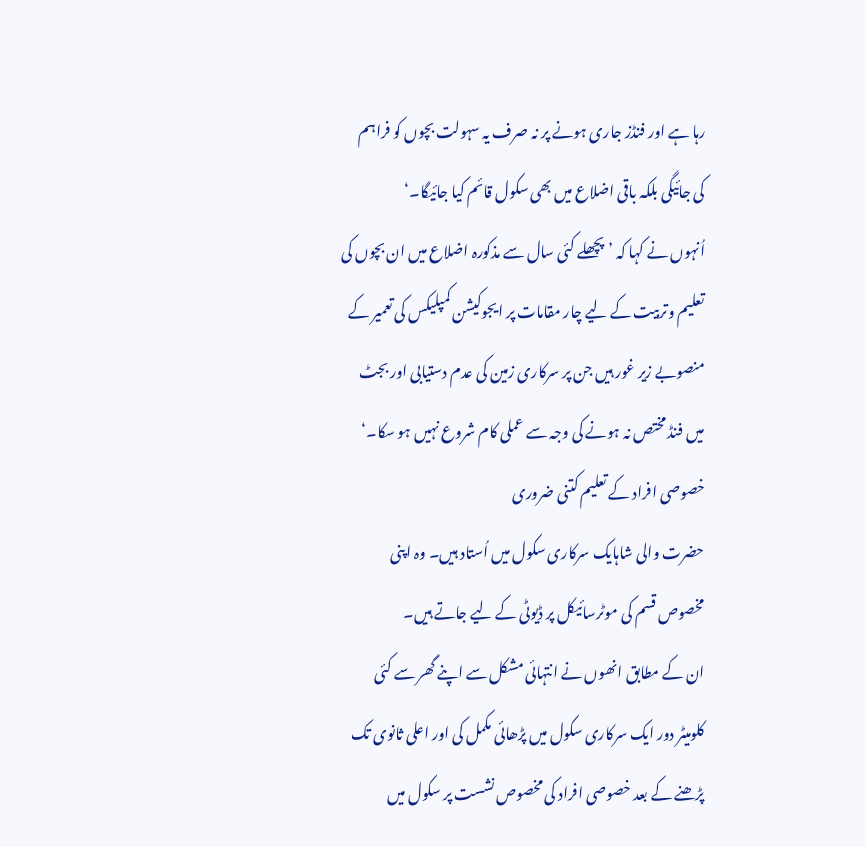رہا ہے اور فنڈز جاری ہونے پر نہ صرف یہ سہولت بچوں کو فراہم کی جائیگی بلکہ باقی اضلاع میں بھی سکول قائم کیا جائیگا۔‘
اُنہوں نے کہا کہ ’پچھلے کئی سال سے مذکورہ اضلاع میں ان بچوں کی تعلیم وتربیت کے لیے چار مقامات پر ایجوکیشن کمپلیکس کی تعمیر کے منصوبے زیر غور ہیں جن پر سرکاری زمین کی عدم دستیابی اور بجٹ میں فنڈ مختص نہ ہونے کی وجہ سے عملی کام شروع نہیں ہو سکا۔‘
خصوصی افراد کے تعلیم کتنی ضروری
حضرت والی شاہایک سرکاری سکول میں اُستاد ہیں۔ وہ اپنی مخصوص قسم کی موٹرسائیکل پر ڈیوٹی کے لیے جاتے ہیں۔
ان کے مطابق انھوں نے انتہائی مشکل سے اپنے گھر سے کئی کلومیٹر دور ایک سرکاری سکول میں پڑھائی مکمل کی اور اعلی ثانوی تک پڑھنے کے بعد خصوصی افراد کی مخصوص نشست پر سکول میں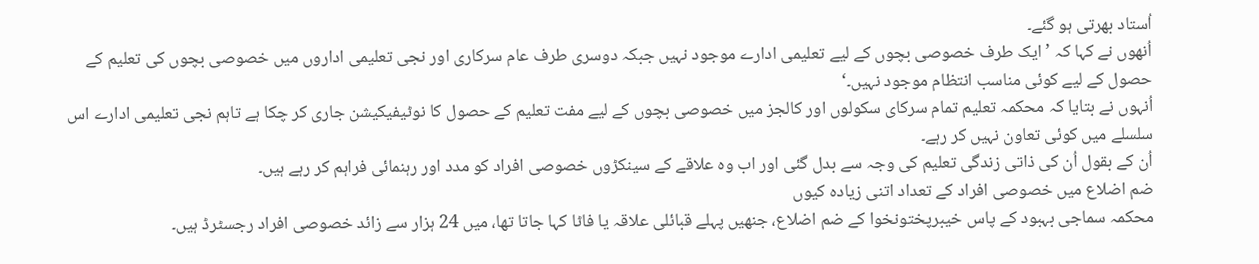اُستاد بھرتی ہو گئے۔
اُنھوں نے کہا کہ ’ایک طرف خصوصی بچوں کے لیے تعلیمی ادارے موجود نہیں جبکہ دوسری طرف عام سرکاری اور نجی تعلیمی اداروں میں خصوصی بچوں کی تعلیم کے حصول کے لیے کوئی مناسب انتظام موجود نہیں۔‘
اُنہوں نے بتایا کہ محکمہ تعلیم تمام سرکای سکولوں اور کالجز میں خصوصی بچوں کے لیے مفت تعلیم کے حصول کا نوٹیفیکیشن جاری کر چکا ہے تاہم نجی تعلیمی ادارے اس سلسلے میں کوئی تعاون نہیں کر رہے۔
اُن کے بقول اُن کی ذاتی زندگی تعلیم کی وجہ سے بدل گئی اور اب وہ علاقے کے سینکڑوں خصوصی افراد کو مدد اور رہنمائی فراہم کر رہے ہیں۔
ضم اضلاع میں خصوصی افراد کے تعداد اتنی زیادہ کیوں
محکمہ سماجی بہبود کے پاس خیبرپختونخوا کے ضم اضلاع، جنھیں پہلے قبائلی علاقہ یا فاٹا کہا جاتا تھا، میں 24 ہزار سے زائد خصوصی افراد رجسٹرڈ ہیں۔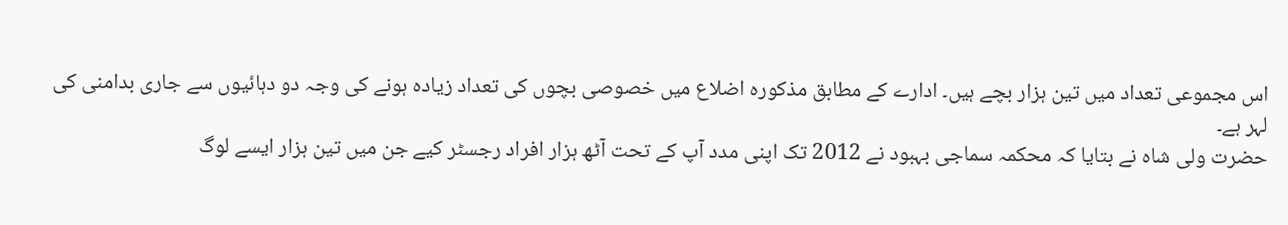اس مجموعی تعداد میں تین ہزار بچے ہیں۔ ادارے کے مطابق مذکورہ اضلاع میں خصوصی بچوں کی تعداد زیادہ ہونے کی وجہ دو دہائیوں سے جاری بدامنی کی لہر ہے۔
حضرت ولی شاہ نے بتایا کہ محکمہ سماجی بہبود نے 2012 تک اپنی مدد آپ کے تحت آٹھ ہزار افراد رجسٹر کیے جن میں تین ہزار ایسے لوگ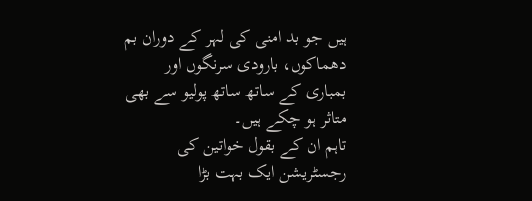ہیں جو بد امنی کی لہر کے دوران بم دھماکوں، بارودی سرنگوں اور بمباری کے ساتھ ساتھ پولیو سے بھی متاثر ہو چکے ہیں۔
تاہم ان کے بقول خواتین کی رجسٹریشن ایک بہت بڑا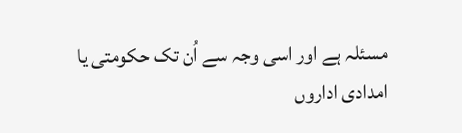مسئلہ ہے اور اسی وجہ سے اُن تک حکومتی یا امدادی اداروں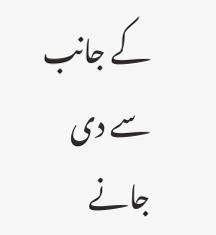کے جانب سے دی جانے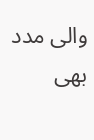والی مدد بھی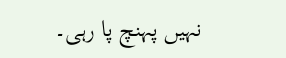نہیں پہنچ پا رہی۔